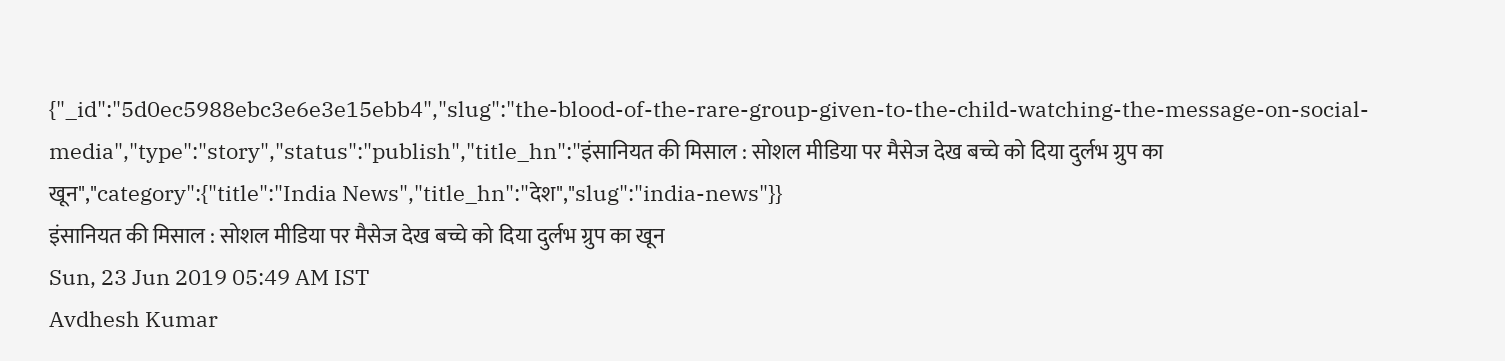{"_id":"5d0ec5988ebc3e6e3e15ebb4","slug":"the-blood-of-the-rare-group-given-to-the-child-watching-the-message-on-social-media","type":"story","status":"publish","title_hn":"इंसानियत की मिसाल : सोशल मीडिया पर मैसेज देख बच्चे को दिया दुर्लभ ग्रुप का खून","category":{"title":"India News","title_hn":"देश","slug":"india-news"}}
इंसानियत की मिसाल : सोशल मीडिया पर मैसेज देख बच्चे को दिया दुर्लभ ग्रुप का खून
Sun, 23 Jun 2019 05:49 AM IST
Avdhesh Kumar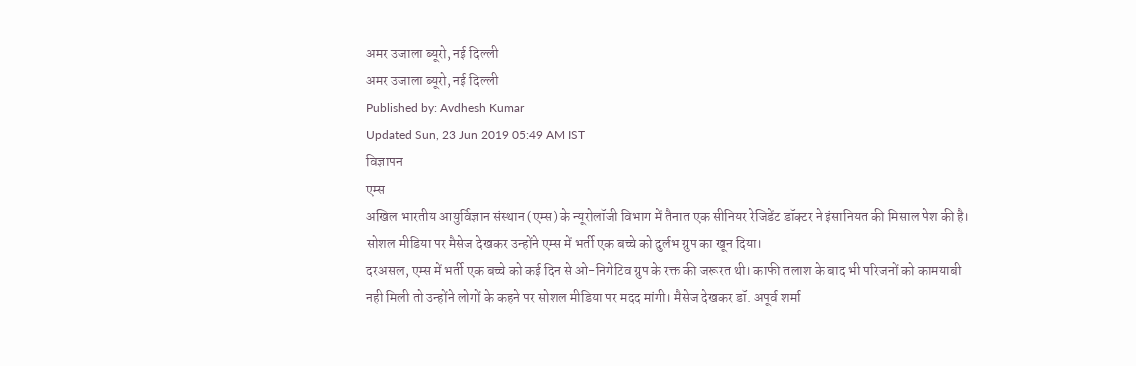अमर उजाला ब्यूरो, नई दिल्ली
अमर उजाला ब्यूरो, नई दिल्ली
Published by: Avdhesh Kumar
Updated Sun, 23 Jun 2019 05:49 AM IST
विज्ञापन
एम्स
अखिल भारतीय आयुर्विज्ञान संस्थान (एम्स) के न्यूरोलॉजी विभाग में तैनात एक सीनियर रेजिडेंट डॉक्टर ने इंसानियत की मिसाल पेश की है। सोशल मीडिया पर मैसेज देखकर उन्होंने एम्स में भर्ती एक बच्चे को दुर्लभ ग्रुप का खून दिया।
दरअसल, एम्स में भर्ती एक बच्चे को कई दिन से ओ-निगेटिव ग्रुप के रक्त की जरूरत थी। काफी तलाश के बाद भी परिजनों को कामयाबी नही मिली तो उन्होंने लोगों के कहने पर सोशल मीडिया पर मदद मांगी। मैसेज देखकर डॉ. अपूर्व शर्मा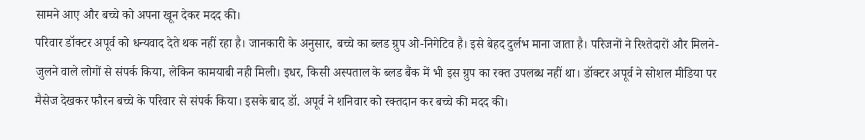सामने आए और बच्चे को अपना खून देकर मदद की।
परिवार डॉक्टर अपूर्व को धन्यवाद देते थक नहीं रहा है। जानकारी के अनुसार, बच्चे का ब्लड ग्रुप ओ-निगेटिव है। इसे बेहद दुर्लभ माना जाता है। परिजनों ने रिश्तेदारों और मिलने-जुलने वाले लोगों से संपर्क किया, लेकिन कामयाबी नही मिली। इधर, किसी अस्पताल के ब्लड बैंक में भी इस ग्रुप का रक्त उपलब्ध नहीं था। डॉक्टर अपूर्व ने सोशल मीडिया पर मैसेज देखकर फौरन बच्चे के परिवार से संपर्क किया। इसके बाद डॉ. अपूर्व ने शनिवार को रक्तदान कर बच्चे की मदद की।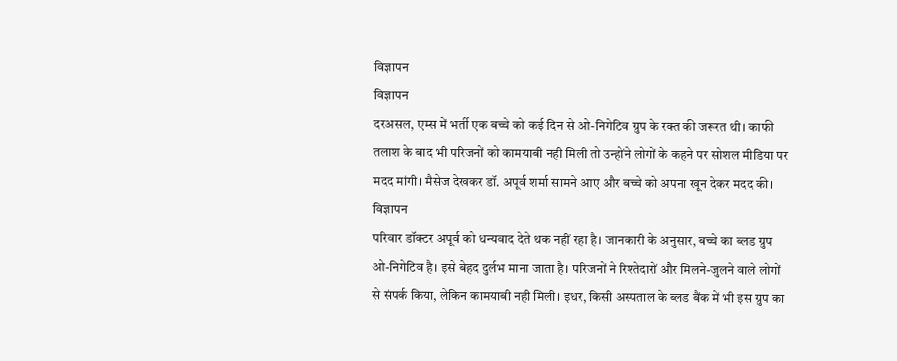विज्ञापन
विज्ञापन
दरअसल, एम्स में भर्ती एक बच्चे को कई दिन से ओ-निगेटिव ग्रुप के रक्त की जरूरत थी। काफी तलाश के बाद भी परिजनों को कामयाबी नही मिली तो उन्होंने लोगों के कहने पर सोशल मीडिया पर मदद मांगी। मैसेज देखकर डॉ. अपूर्व शर्मा सामने आए और बच्चे को अपना खून देकर मदद की।
विज्ञापन
परिवार डॉक्टर अपूर्व को धन्यवाद देते थक नहीं रहा है। जानकारी के अनुसार, बच्चे का ब्लड ग्रुप ओ-निगेटिव है। इसे बेहद दुर्लभ माना जाता है। परिजनों ने रिश्तेदारों और मिलने-जुलने वाले लोगों से संपर्क किया, लेकिन कामयाबी नही मिली। इधर, किसी अस्पताल के ब्लड बैंक में भी इस ग्रुप का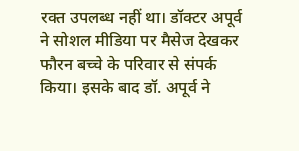रक्त उपलब्ध नहीं था। डॉक्टर अपूर्व ने सोशल मीडिया पर मैसेज देखकर फौरन बच्चे के परिवार से संपर्क किया। इसके बाद डॉ. अपूर्व ने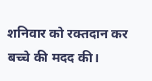शनिवार को रक्तदान कर बच्चे की मदद की।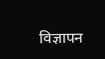विज्ञापन